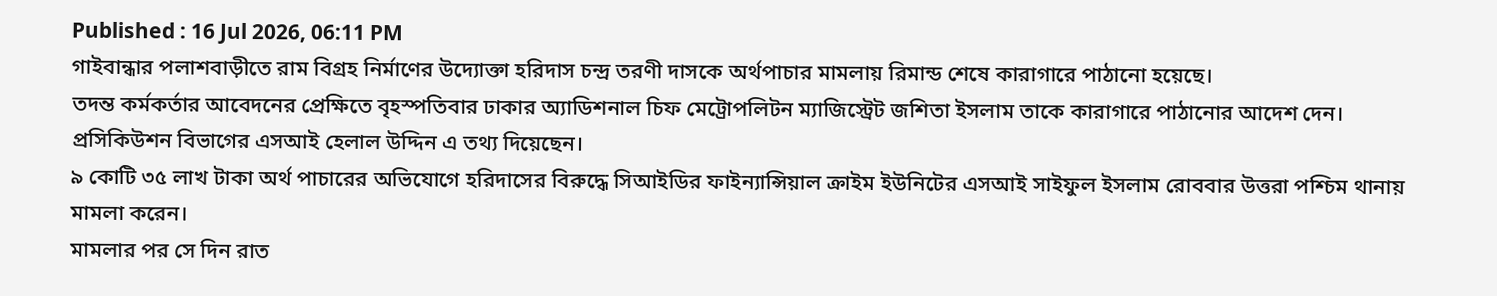Published : 16 Jul 2026, 06:11 PM
গাইবান্ধার পলাশবাড়ীতে রাম বিগ্রহ নির্মাণের উদ্যোক্তা হরিদাস চন্দ্র তরণী দাসকে অর্থপাচার মামলায় রিমান্ড শেষে কারাগারে পাঠানো হয়েছে।
তদন্ত কর্মকর্তার আবেদনের প্রেক্ষিতে বৃহস্পতিবার ঢাকার অ্যাডিশনাল চিফ মেট্রোপলিটন ম্যাজিস্ট্রেট জশিতা ইসলাম তাকে কারাগারে পাঠানোর আদেশ দেন।
প্রসিকিউশন বিভাগের এসআই হেলাল উদ্দিন এ তথ্য দিয়েছেন।
৯ কোটি ৩৫ লাখ টাকা অর্থ পাচারের অভিযোগে হরিদাসের বিরুদ্ধে সিআইডির ফাইন্যান্সিয়াল ক্রাইম ইউনিটের এসআই সাইফুল ইসলাম রোববার উত্তরা পশ্চিম থানায় মামলা করেন।
মামলার পর সে দিন রাত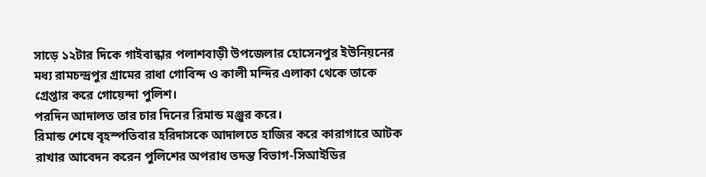সাড়ে ১২টার দিকে গাইবান্ধার পলাশবাড়ী উপজেলার হোসেনপুর ইউনিয়নের মধ্য রামচন্দ্রপুর গ্রামের রাধা গোবিন্দ ও কালী মন্দির এলাকা থেকে তাকে গ্রেপ্তার করে গোয়েন্দা পুলিশ।
পরদিন আদালত তার চার দিনের রিমান্ড মঞ্জুর করে।
রিমান্ড শেষে বৃহস্পতিবার হরিদাসকে আদালতে হাজির করে কারাগারে আটক রাখার আবেদন করেন পুলিশের অপরাধ তদন্ত বিভাগ-সিআইডির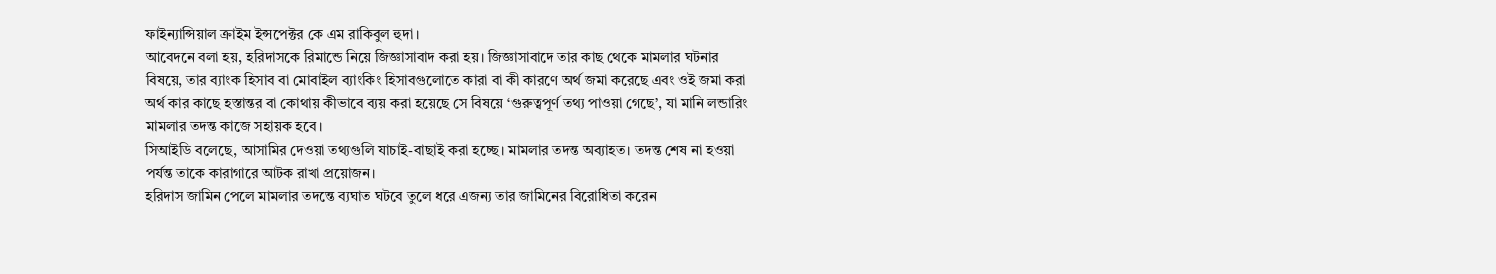ফাইন্যান্সিয়াল ক্রাইম ইন্সপেক্টর কে এম রাকিবুল হুদা।
আবেদনে বলা হয়, হরিদাসকে রিমান্ডে নিয়ে জিজ্ঞাসাবাদ করা হয়। জিজ্ঞাসাবাদে তার কাছ থেকে মামলার ঘটনার বিষয়ে, তার ব্যাংক হিসাব বা মোবাইল ব্যাংকিং হিসাবগুলোতে কারা বা কী কারণে অর্থ জমা করেছে এবং ওই জমা করা অর্থ কার কাছে হস্তান্তর বা কোথায় কীভাবে ব্যয় করা হয়েছে সে বিষয়ে ‘গুরুত্বপূর্ণ তথ্য পাওয়া গেছে’, যা মানি লন্ডারিং মামলার তদন্ত কাজে সহায়ক হবে।
সিআইডি বলেছে, আসামির দেওয়া তথ্যগুলি যাচাই-বাছাই করা হচ্ছে। মামলার তদন্ত অব্যাহত। তদন্ত শেষ না হওয়া পর্যন্ত তাকে কারাগারে আটক রাখা প্রয়োজন।
হরিদাস জামিন পেলে মামলার তদন্তে ব্যঘাত ঘটবে তুলে ধরে এজন্য তার জামিনের বিরোধিতা করেন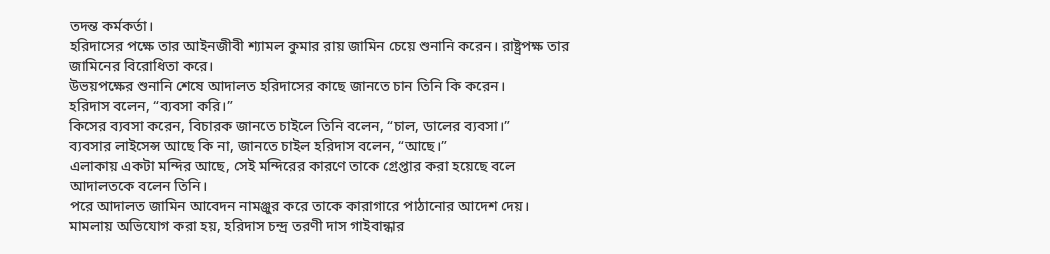তদন্ত কর্মকর্তা।
হরিদাসের পক্ষে তার আইনজীবী শ্যামল কুমার রায় জামিন চেয়ে শুনানি করেন। রাষ্ট্রপক্ষ তার জামিনের বিরোধিতা করে।
উভয়পক্ষের শুনানি শেষে আদালত হরিদাসের কাছে জানতে চান তিনি কি করেন।
হরিদাস বলেন, “ব্যবসা করি।”
কিসের ব্যবসা করেন, বিচারক জানতে চাইলে তিনি বলেন, “চাল, ডালের ব্যবসা।”
ব্যবসার লাইসেন্স আছে কি না, জানতে চাইল হরিদাস বলেন, “আছে।”
এলাকায় একটা মন্দির আছে, সেই মন্দিরের কারণে তাকে গ্রেপ্তার করা হয়েছে বলে আদালতকে বলেন তিনি।
পরে আদালত জামিন আবেদন নামঞ্জুর করে তাকে কারাগারে পাঠানোর আদেশ দেয়।
মামলায় অভিযোগ করা হয়, হরিদাস চন্দ্র তরণী দাস গাইবান্ধার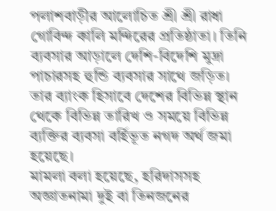পলাশবাড়ীর আলোচিত শ্রী শ্রী রাধা গোবিন্দ কালি মন্দিরের প্রতিষ্ঠাতা। তিনি ব্যবসার আড়ালে দেশি-বিদেশি মুদ্রা পাচারসহ হুন্ডি ব্যবসার সাথে জড়িত। তার ব্যাংক হিসাবে দেশের বিভিন্ন স্থান থেকে বিভিন্ন তারিখ ও সময়ে বিভিন্ন ব্যক্তির ব্যবসা বর্হিভূত নগদ অর্থ জমা হয়েছে।
মামলা বলা হয়েছে, হরিদাসসহ অজ্ঞাতনামা দুই বা তিনজনের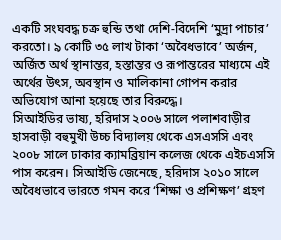একটি সংঘবদ্ধ চক্র হুন্ডি তথা দেশি-বিদেশি ‘মুদ্রা পাচার’ করতো। ৯ কোটি ৩৫ লাখ টাকা ‘অবৈধভাবে’ অর্জন, অর্জিত অর্থ স্থানান্তর, হস্তান্তর ও রূপান্তরের মাধ্যমে এই অর্থের উৎস, অবস্থান ও মালিকানা গোপন করার অভিযোগ আনা হয়েছে তার বিরুদ্ধে।
সিআইডির ভাষ্য, হরিদাস ২০০৬ সালে পলাশবাড়ীর হাসবাড়ী বহুমুখী উচ্চ বিদ্যালয় থেকে এসএসসি এবং ২০০৮ সালে ঢাকার ক্যামব্রিয়ান কলেজ থেকে এইচএসসি পাস করেন। সিআইডি জেনেছে, হরিদাস ২০১০ সালে অবৈধভাবে ভারতে গমন করে ‘শিক্ষা ও প্রশিক্ষণ’ গ্রহণ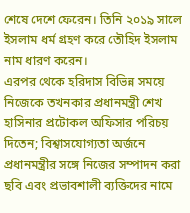শেষে দেশে ফেরেন। তিনি ২০১৯ সালে ইসলাম ধর্ম গ্রহণ করে তৌহিদ ইসলাম নাম ধারণ করেন।
এরপর থেকে হরিদাস বিভিন্ন সময়ে নিজেকে তখনকার প্রধানমন্ত্রী শেখ হাসিনার প্রটোকল অফিসার পরিচয় দিতেন; বিশ্বাসযোগ্যতা অর্জনে প্রধানমন্ত্রীর সঙ্গে নিজের সম্পাদন করা ছবি এবং প্রভাবশালী ব্যক্তিদের নামে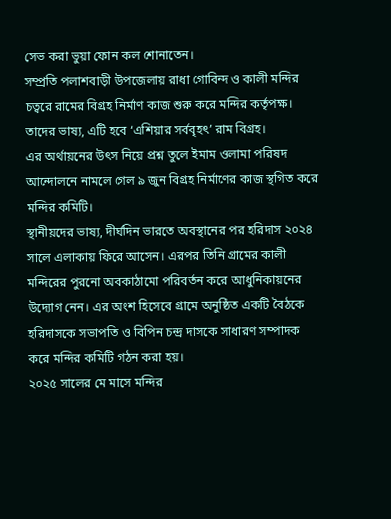সেভ করা ভুয়া ফোন কল শোনাতেন।
সম্প্রতি পলাশবাড়ী উপজেলায় রাধা গোবিন্দ ও কালী মন্দির চত্বরে রামের বিগ্রহ নির্মাণ কাজ শুরু করে মন্দির কর্তৃপক্ষ। তাদের ভাষ্য, এটি হবে ‘এশিয়ার সর্ববৃহৎ’ রাম বিগ্রহ।
এর অর্থায়নের উৎস নিয়ে প্রশ্ন তুলে ইমাম ওলামা পরিষদ আন্দোলনে নামলে গেল ৯ জুন বিগ্রহ নির্মাণের কাজ স্থগিত করে মন্দির কমিটি।
স্থানীয়দের ভাষ্য, দীর্ঘদিন ভারতে অবস্থানের পর হরিদাস ২০২৪ সালে এলাকায় ফিরে আসেন। এরপর তিনি গ্রামের কালী মন্দিরের পুরনো অবকাঠামো পরিবর্তন করে আধুনিকায়নের উদ্যোগ নেন। এর অংশ হিসেবে গ্রামে অনুষ্ঠিত একটি বৈঠকে হরিদাসকে সভাপতি ও বিপিন চন্দ্র দাসকে সাধারণ সম্পাদক করে মন্দির কমিটি গঠন করা হয়।
২০২৫ সালের মে মাসে মন্দির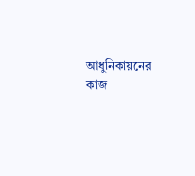আধুনিকায়নের কাজ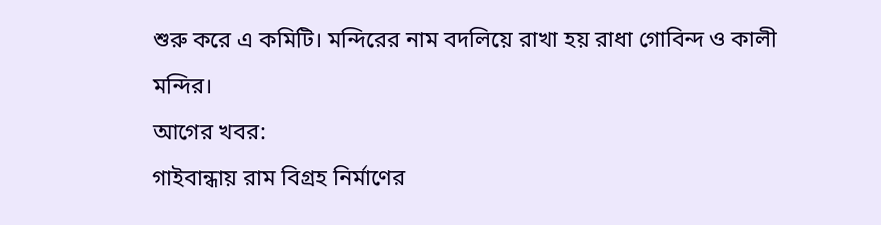শুরু করে এ কমিটি। মন্দিরের নাম বদলিয়ে রাখা হয় রাধা গোবিন্দ ও কালী মন্দির।
আগের খবর:
গাইবান্ধায় রাম বিগ্রহ নির্মাণের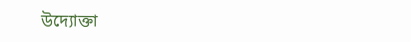উদ্যোক্তা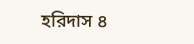হরিদাস ৪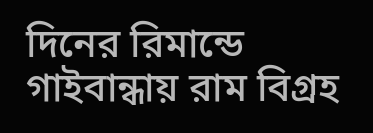দিনের রিমান্ডে
গাইবান্ধায় রাম বিগ্রহ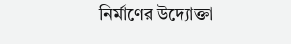নির্মাণের উদ্যোক্তা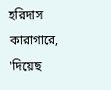হরিদাস কারাগারে, 'দিয়েছ